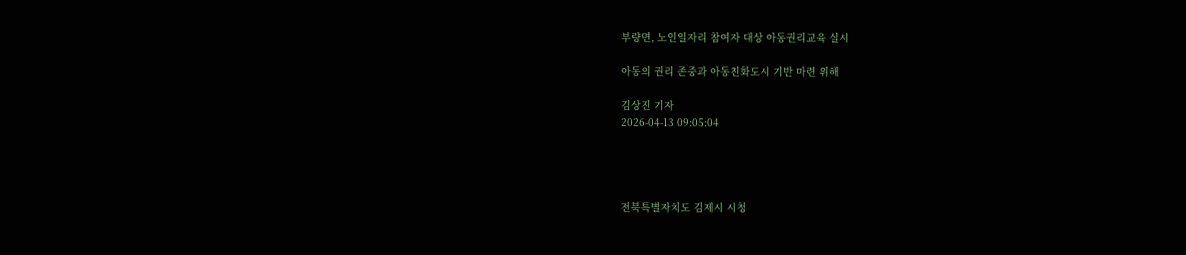부량면, 노인일자리 참여자 대상 아동권리교육 실시

아동의 권리 존중과 아동친화도시 기반 마련 위해

김상진 기자
2026-04-13 09:05:04




전북특별자치도 김제시 시청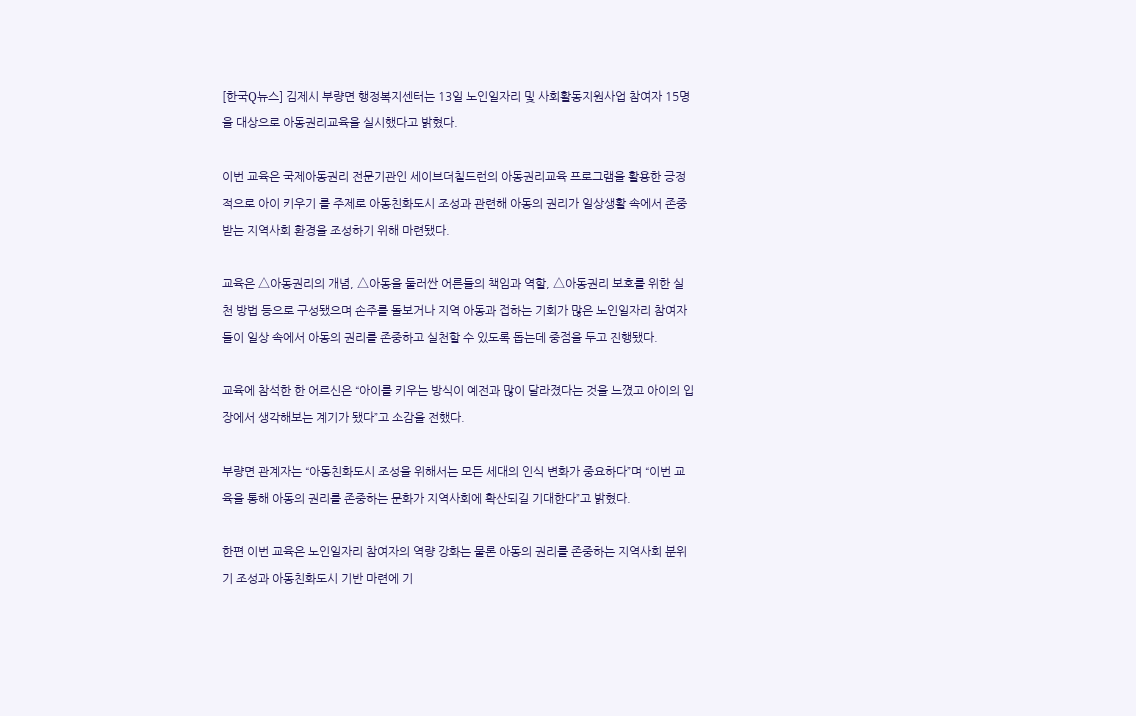[한국Q뉴스] 김제시 부량면 행정복지센터는 13일 노인일자리 및 사회활동지원사업 참여자 15명을 대상으로 아동권리교육을 실시했다고 밝혔다.

이번 교육은 국제아동권리 전문기관인 세이브더칠드런의 아동권리교육 프로그램을 활용한 긍정적으로 아이 키우기 를 주제로 아동친화도시 조성과 관련해 아동의 권리가 일상생활 속에서 존중받는 지역사회 환경을 조성하기 위해 마련됐다.

교육은 △아동권리의 개념, △아동을 둘러싼 어른들의 책임과 역할, △아동권리 보호를 위한 실천 방법 등으로 구성됐으며 손주를 돌보거나 지역 아동과 접하는 기회가 많은 노인일자리 참여자들이 일상 속에서 아동의 권리를 존중하고 실천할 수 있도록 돕는데 중점을 두고 진행됐다.

교육에 참석한 한 어르신은 “아이를 키우는 방식이 예전과 많이 달라졌다는 것을 느꼈고 아이의 입장에서 생각해보는 계기가 됐다”고 소감을 전했다.

부량면 관계자는 “아동친화도시 조성을 위해서는 모든 세대의 인식 변화가 중요하다”며 “이번 교육을 통해 아동의 권리를 존중하는 문화가 지역사회에 확산되길 기대한다”고 밝혔다.

한편 이번 교육은 노인일자리 참여자의 역량 강화는 물론 아동의 권리를 존중하는 지역사회 분위기 조성과 아동친화도시 기반 마련에 기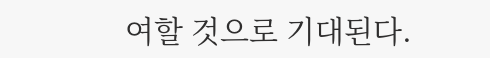여할 것으로 기대된다.